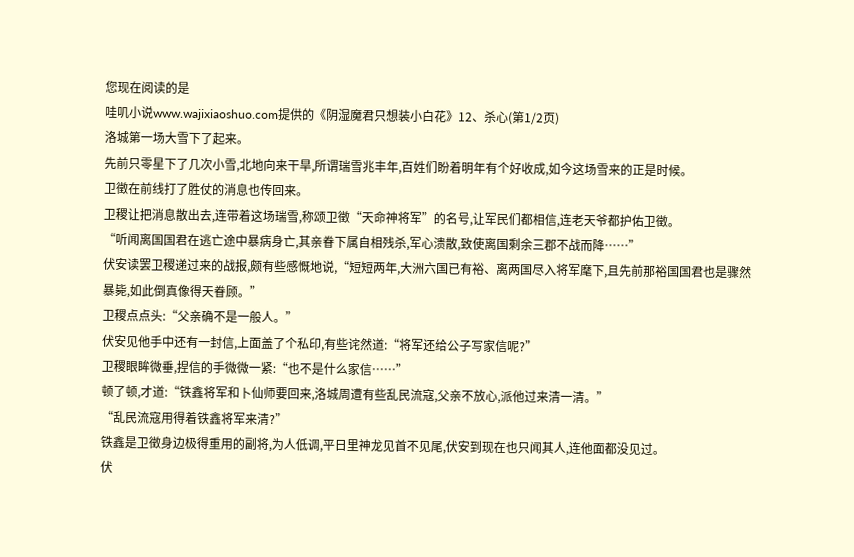您现在阅读的是
哇叽小说www.wajixiaoshuo.com提供的《阴湿魔君只想装小白花》12、杀心(第1/2页)
洛城第一场大雪下了起来。
先前只零星下了几次小雪,北地向来干旱,所谓瑞雪兆丰年,百姓们盼着明年有个好收成,如今这场雪来的正是时候。
卫徵在前线打了胜仗的消息也传回来。
卫稷让把消息散出去,连带着这场瑞雪,称颂卫徵“天命神将军”的名号,让军民们都相信,连老天爷都护佑卫徵。
“听闻离国国君在逃亡途中暴病身亡,其亲眷下属自相残杀,军心溃散,致使离国剩余三郡不战而降……”
伏安读罢卫稷递过来的战报,颇有些感慨地说,“短短两年,大洲六国已有裕、离两国尽入将军麾下,且先前那裕国国君也是骤然暴毙,如此倒真像得天眷顾。”
卫稷点点头:“父亲确不是一般人。”
伏安见他手中还有一封信,上面盖了个私印,有些诧然道:“将军还给公子写家信呢?”
卫稷眼眸微垂,捏信的手微微一紧:“也不是什么家信……”
顿了顿,才道:“铁鑫将军和卜仙师要回来,洛城周遭有些乱民流寇,父亲不放心,派他过来清一清。”
“乱民流寇用得着铁鑫将军来清?”
铁鑫是卫徵身边极得重用的副将,为人低调,平日里神龙见首不见尾,伏安到现在也只闻其人,连他面都没见过。
伏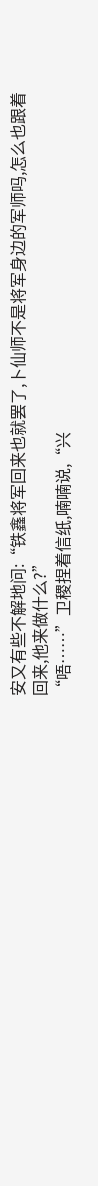安又有些不解地问:“铁鑫将军回来也就罢了,卜仙师不是将军身边的军师吗,怎么也跟着回来,他来做什么?”
“唔……”卫稷捏着信纸,喃喃说,“兴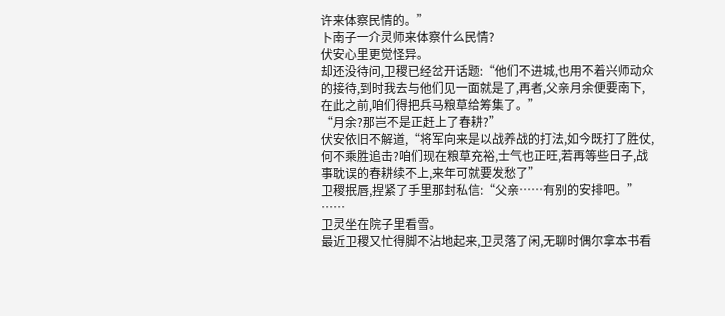许来体察民情的。”
卜南子一介灵师来体察什么民情?
伏安心里更觉怪异。
却还没待问,卫稷已经岔开话题:“他们不进城,也用不着兴师动众的接待,到时我去与他们见一面就是了,再者,父亲月余便要南下,在此之前,咱们得把兵马粮草给筹集了。”
“月余?那岂不是正赶上了春耕?”
伏安依旧不解道,“将军向来是以战养战的打法,如今既打了胜仗,何不乘胜追击?咱们现在粮草充裕,士气也正旺,若再等些日子,战事耽误的春耕续不上,来年可就要发愁了”
卫稷抿唇,捏紧了手里那封私信:“父亲……有别的安排吧。”
……
卫灵坐在院子里看雪。
最近卫稷又忙得脚不沾地起来,卫灵落了闲,无聊时偶尔拿本书看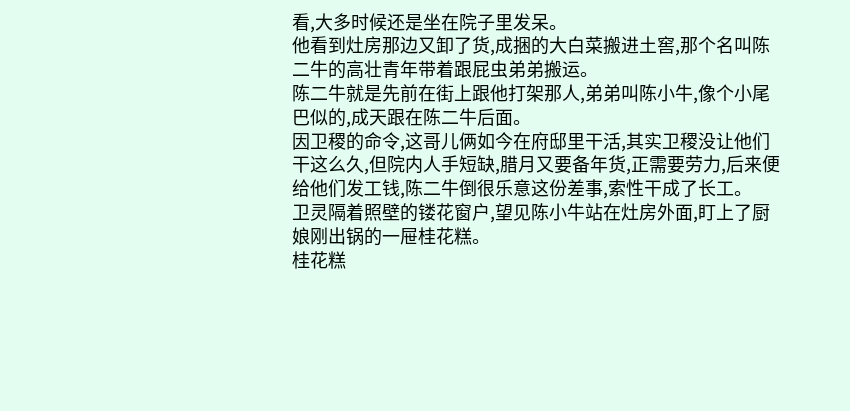看,大多时候还是坐在院子里发呆。
他看到灶房那边又卸了货,成捆的大白菜搬进土窖,那个名叫陈二牛的高壮青年带着跟屁虫弟弟搬运。
陈二牛就是先前在街上跟他打架那人,弟弟叫陈小牛,像个小尾巴似的,成天跟在陈二牛后面。
因卫稷的命令,这哥儿俩如今在府邸里干活,其实卫稷没让他们干这么久,但院内人手短缺,腊月又要备年货,正需要劳力,后来便给他们发工钱,陈二牛倒很乐意这份差事,索性干成了长工。
卫灵隔着照壁的镂花窗户,望见陈小牛站在灶房外面,盯上了厨娘刚出锅的一屉桂花糕。
桂花糕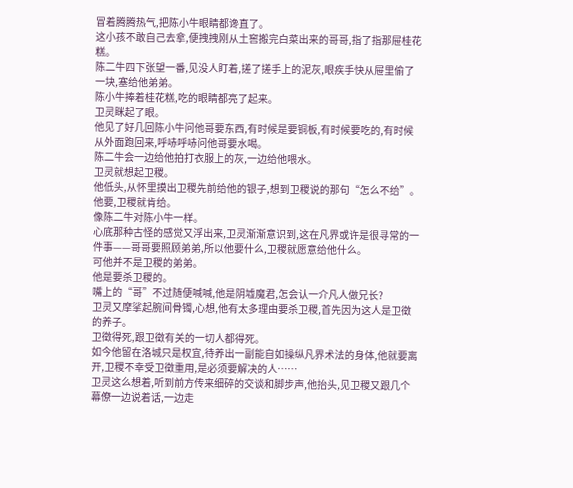冒着腾腾热气,把陈小牛眼睛都谗直了。
这小孩不敢自己去拿,便拽拽刚从土窖搬完白菜出来的哥哥,指了指那屉桂花糕。
陈二牛四下张望一番,见没人盯着,搓了搓手上的泥灰,眼疾手快从屉里偷了一块,塞给他弟弟。
陈小牛捧着桂花糕,吃的眼睛都亮了起来。
卫灵眯起了眼。
他见了好几回陈小牛问他哥要东西,有时候是要铜板,有时候要吃的,有时候从外面跑回来,呼哧呼哧问他哥要水喝。
陈二牛会一边给他拍打衣服上的灰,一边给他喂水。
卫灵就想起卫稷。
他低头,从怀里摸出卫稷先前给他的银子,想到卫稷说的那句“怎么不给”。
他要,卫稷就肯给。
像陈二牛对陈小牛一样。
心底那种古怪的感觉又浮出来,卫灵渐渐意识到,这在凡界或许是很寻常的一件事——哥哥要照顾弟弟,所以他要什么,卫稷就愿意给他什么。
可他并不是卫稷的弟弟。
他是要杀卫稷的。
嘴上的“哥”不过随便喊喊,他是阴墟魔君,怎会认一介凡人做兄长?
卫灵又摩挲起腕间骨镯,心想,他有太多理由要杀卫稷,首先因为这人是卫徵的养子。
卫徵得死,跟卫徵有关的一切人都得死。
如今他留在洛城只是权宜,待养出一副能自如操纵凡界术法的身体,他就要离开,卫稷不幸受卫徵重用,是必须要解决的人……
卫灵这么想着,听到前方传来细碎的交谈和脚步声,他抬头,见卫稷又跟几个幕僚一边说着话,一边走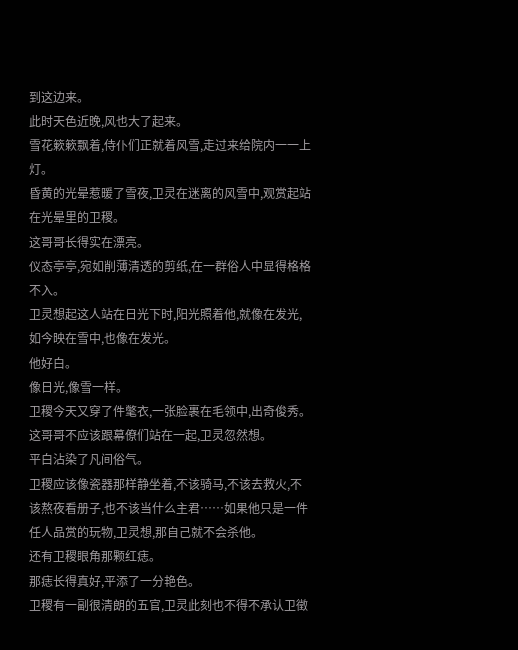到这边来。
此时天色近晚,风也大了起来。
雪花簌簌飘着,侍仆们正就着风雪,走过来给院内一一上灯。
昏黄的光晕惹暖了雪夜,卫灵在迷离的风雪中,观赏起站在光晕里的卫稷。
这哥哥长得实在漂亮。
仪态亭亭,宛如削薄清透的剪纸,在一群俗人中显得格格不入。
卫灵想起这人站在日光下时,阳光照着他,就像在发光,如今映在雪中,也像在发光。
他好白。
像日光,像雪一样。
卫稷今天又穿了件氅衣,一张脸裹在毛领中,出奇俊秀。
这哥哥不应该跟幕僚们站在一起,卫灵忽然想。
平白沾染了凡间俗气。
卫稷应该像瓷器那样静坐着,不该骑马,不该去救火,不该熬夜看册子,也不该当什么主君……如果他只是一件任人品赏的玩物,卫灵想,那自己就不会杀他。
还有卫稷眼角那颗红痣。
那痣长得真好,平添了一分艳色。
卫稷有一副很清朗的五官,卫灵此刻也不得不承认卫徵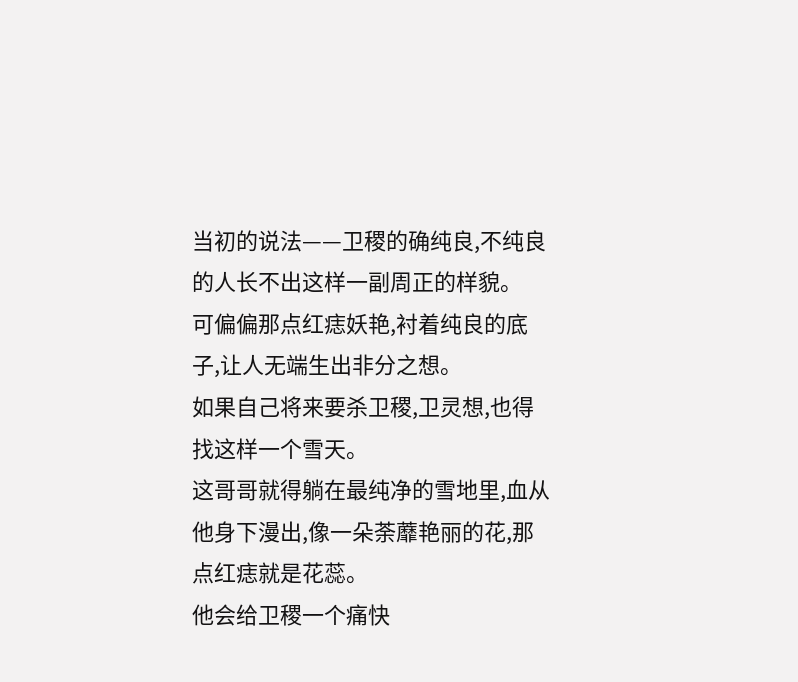当初的说法——卫稷的确纯良,不纯良的人长不出这样一副周正的样貌。
可偏偏那点红痣妖艳,衬着纯良的底子,让人无端生出非分之想。
如果自己将来要杀卫稷,卫灵想,也得找这样一个雪天。
这哥哥就得躺在最纯净的雪地里,血从他身下漫出,像一朵荼蘼艳丽的花,那点红痣就是花蕊。
他会给卫稷一个痛快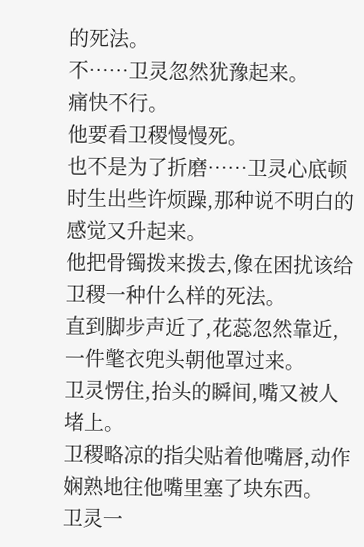的死法。
不……卫灵忽然犹豫起来。
痛快不行。
他要看卫稷慢慢死。
也不是为了折磨……卫灵心底顿时生出些许烦躁,那种说不明白的感觉又升起来。
他把骨镯拨来拨去,像在困扰该给卫稷一种什么样的死法。
直到脚步声近了,花蕊忽然靠近,一件氅衣兜头朝他罩过来。
卫灵愣住,抬头的瞬间,嘴又被人堵上。
卫稷略凉的指尖贴着他嘴唇,动作娴熟地往他嘴里塞了块东西。
卫灵一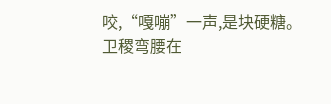咬,“嘎嘣”一声,是块硬糖。
卫稷弯腰在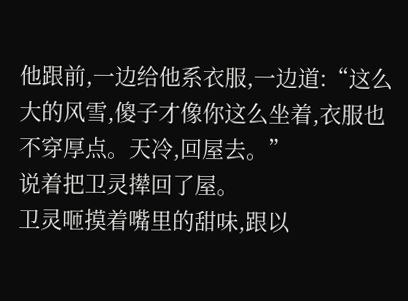他跟前,一边给他系衣服,一边道:“这么大的风雪,傻子才像你这么坐着,衣服也不穿厚点。天冷,回屋去。”
说着把卫灵撵回了屋。
卫灵咂摸着嘴里的甜味,跟以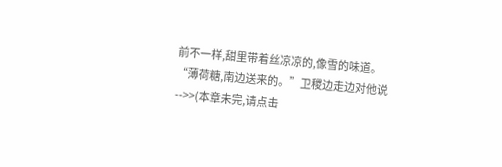前不一样,甜里带着丝凉凉的,像雪的味道。
“薄荷糖,南边送来的。”卫稷边走边对他说
-->>(本章未完,请点击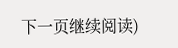下一页继续阅读)